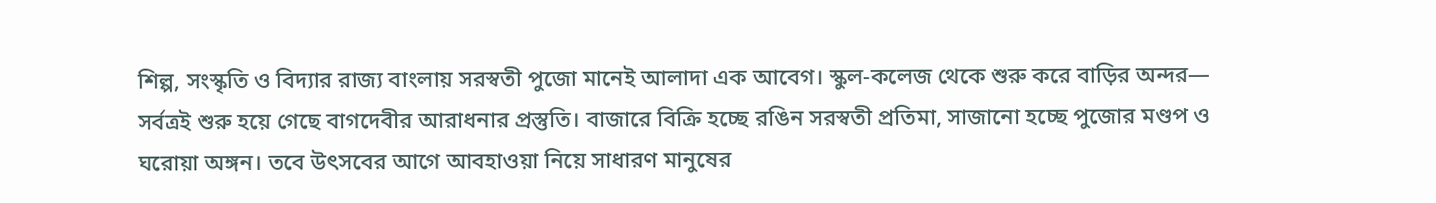শিল্প, সংস্কৃতি ও বিদ্যার রাজ্য বাংলায় সরস্বতী পুজো মানেই আলাদা এক আবেগ। স্কুল-কলেজ থেকে শুরু করে বাড়ির অন্দর— সর্বত্রই শুরু হয়ে গেছে বাগদেবীর আরাধনার প্রস্তুতি। বাজারে বিক্রি হচ্ছে রঙিন সরস্বতী প্রতিমা, সাজানো হচ্ছে পুজোর মণ্ডপ ও ঘরোয়া অঙ্গন। তবে উৎসবের আগে আবহাওয়া নিয়ে সাধারণ মানুষের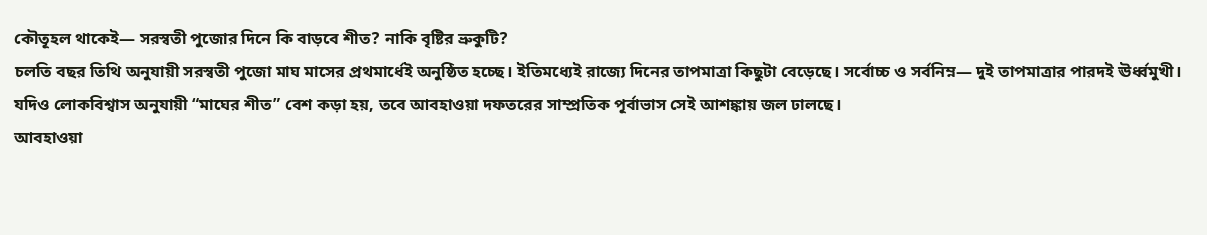কৌতূহল থাকেই— সরস্বতী পুজোর দিনে কি বাড়বে শীত? নাকি বৃষ্টির ভ্রুকুটি?
চলতি বছর তিথি অনুযায়ী সরস্বতী পুজো মাঘ মাসের প্রথমার্ধেই অনুষ্ঠিত হচ্ছে। ইতিমধ্যেই রাজ্যে দিনের তাপমাত্রা কিছুটা বেড়েছে। সর্বোচ্চ ও সর্বনিম্ন— দুই তাপমাত্রার পারদই ঊর্ধ্বমুখী। যদিও লোকবিশ্বাস অনুযায়ী “মাঘের শীত” বেশ কড়া হয়, তবে আবহাওয়া দফতরের সাম্প্রতিক পূর্বাভাস সেই আশঙ্কায় জল ঢালছে।
আবহাওয়া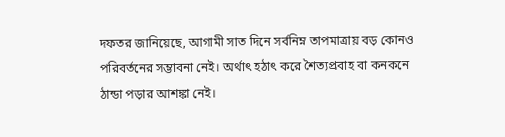দফতর জানিয়েছে, আগামী সাত দিনে সর্বনিম্ন তাপমাত্রায় বড় কোনও পরিবর্তনের সম্ভাবনা নেই। অর্থাৎ হঠাৎ করে শৈত্যপ্রবাহ বা কনকনে ঠান্ডা পড়ার আশঙ্কা নেই।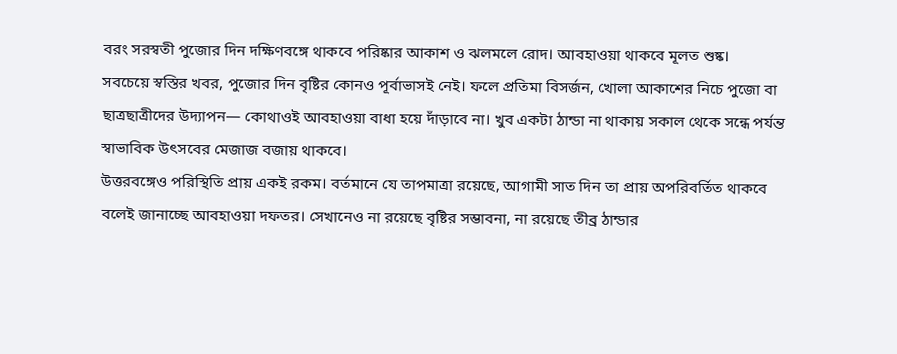বরং সরস্বতী পুজোর দিন দক্ষিণবঙ্গে থাকবে পরিষ্কার আকাশ ও ঝলমলে রোদ। আবহাওয়া থাকবে মূলত শুষ্ক।
সবচেয়ে স্বস্তির খবর, পুজোর দিন বৃষ্টির কোনও পূর্বাভাসই নেই। ফলে প্রতিমা বিসর্জন, খোলা আকাশের নিচে পুজো বা ছাত্রছাত্রীদের উদ্যাপন— কোথাওই আবহাওয়া বাধা হয়ে দাঁড়াবে না। খুব একটা ঠান্ডা না থাকায় সকাল থেকে সন্ধে পর্যন্ত স্বাভাবিক উৎসবের মেজাজ বজায় থাকবে।
উত্তরবঙ্গেও পরিস্থিতি প্রায় একই রকম। বর্তমানে যে তাপমাত্রা রয়েছে, আগামী সাত দিন তা প্রায় অপরিবর্তিত থাকবে বলেই জানাচ্ছে আবহাওয়া দফতর। সেখানেও না রয়েছে বৃষ্টির সম্ভাবনা, না রয়েছে তীব্র ঠান্ডার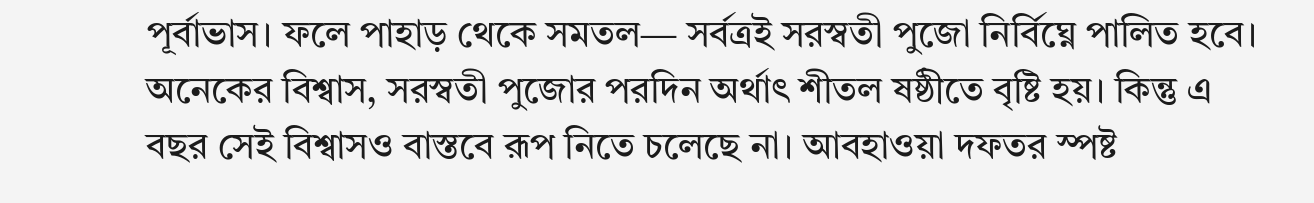পূর্বাভাস। ফলে পাহাড় থেকে সমতল— সর্বত্রই সরস্বতী পুজো নির্বিঘ্নে পালিত হবে।
অনেকের বিশ্বাস, সরস্বতী পুজোর পরদিন অর্থাৎ শীতল ষষ্ঠীতে বৃষ্টি হয়। কিন্তু এ বছর সেই বিশ্বাসও বাস্তবে রূপ নিতে চলেছে না। আবহাওয়া দফতর স্পষ্ট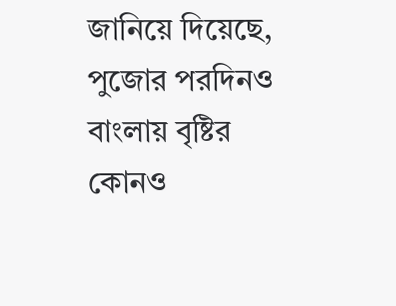জানিয়ে দিয়েছে, পুজোর পরদিনও বাংলায় বৃষ্টির কোনও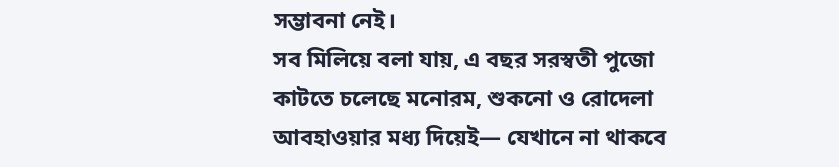সম্ভাবনা নেই।
সব মিলিয়ে বলা যায়, এ বছর সরস্বতী পুজো কাটতে চলেছে মনোরম, শুকনো ও রোদেলা আবহাওয়ার মধ্য দিয়েই— যেখানে না থাকবে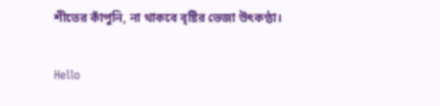শীতের কাঁপুনি, না থাকবে বৃষ্টির ভেজা উৎকণ্ঠা।

Hello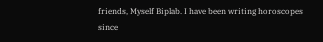friends, Myself Biplab. I have been writing horoscopes since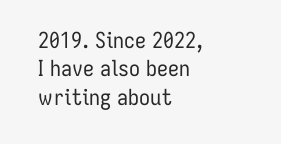2019. Since 2022, I have also been writing about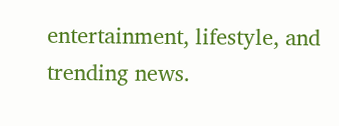entertainment, lifestyle, and trending news.